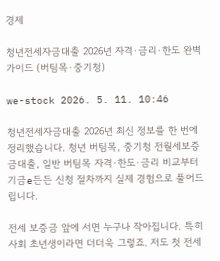경제

청년전세자금대출 2026년 자격·금리·한도 완벽 가이드 (버팀목·중기청)

we-stock 2026. 5. 11. 10:46

청년전세자금대출 2026년 최신 정보를 한 번에 정리했습니다. 청년 버팀목, 중기청 전월세보증금대출, 일반 버팀목 자격·한도·금리 비교부터 기금e든든 신청 절차까지 실제 경험으로 풀어드립니다.

전세 보증금 앞에 서면 누구나 작아집니다. 특히 사회 초년생이라면 더더욱 그렇죠. 저도 첫 전세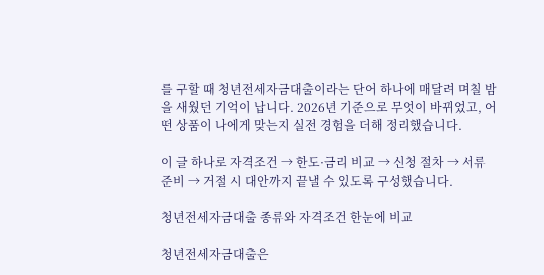를 구할 때 청년전세자금대출이라는 단어 하나에 매달려 며칠 밤을 새웠던 기억이 납니다. 2026년 기준으로 무엇이 바뀌었고, 어떤 상품이 나에게 맞는지 실전 경험을 더해 정리했습니다.

이 글 하나로 자격조건 → 한도·금리 비교 → 신청 절차 → 서류 준비 → 거절 시 대안까지 끝낼 수 있도록 구성했습니다.

청년전세자금대출 종류와 자격조건 한눈에 비교

청년전세자금대출은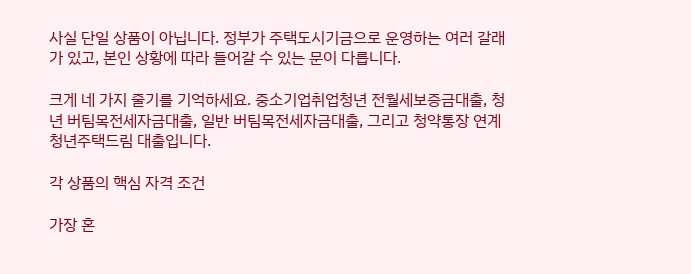사실 단일 상품이 아닙니다. 정부가 주택도시기금으로 운영하는 여러 갈래가 있고, 본인 상황에 따라 들어갈 수 있는 문이 다릅니다.

크게 네 가지 줄기를 기억하세요. 중소기업취업청년 전월세보증금대출, 청년 버팀목전세자금대출, 일반 버팀목전세자금대출, 그리고 청약통장 연계 청년주택드림 대출입니다.

각 상품의 핵심 자격 조건

가장 혼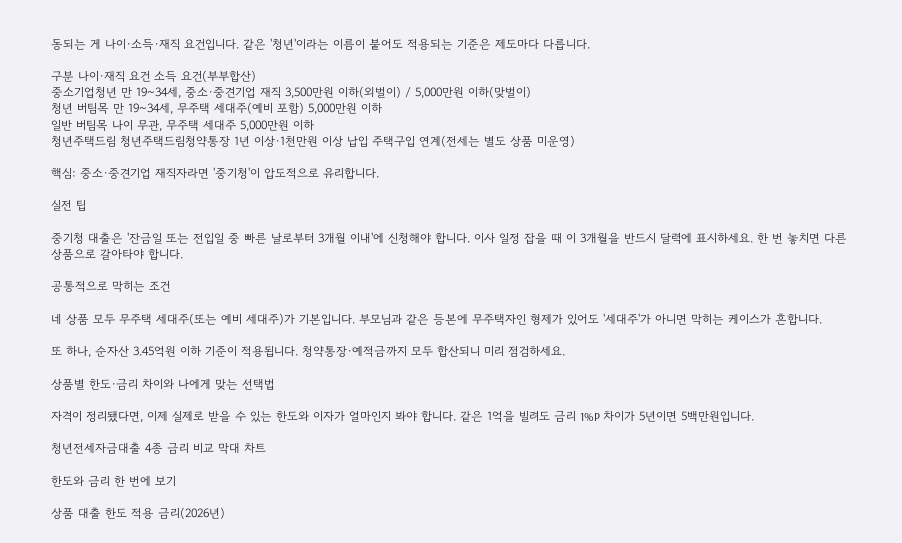동되는 게 나이·소득·재직 요건입니다. 같은 '청년'이라는 이름이 붙어도 적용되는 기준은 제도마다 다릅니다.

구분 나이·재직 요건 소득 요건(부부합산)
중소기업청년 만 19~34세, 중소·중견기업 재직 3,500만원 이하(외벌이) / 5,000만원 이하(맞벌이)
청년 버팀목 만 19~34세, 무주택 세대주(예비 포함) 5,000만원 이하
일반 버팀목 나이 무관, 무주택 세대주 5,000만원 이하
청년주택드림 청년주택드림청약통장 1년 이상·1천만원 이상 납입 주택구입 연계(전세는 별도 상품 미운영)

핵심: 중소·중견기업 재직자라면 '중기청'이 압도적으로 유리합니다.

실전 팁

중기청 대출은 '잔금일 또는 전입일 중 빠른 날로부터 3개월 이내'에 신청해야 합니다. 이사 일정 잡을 때 이 3개월을 반드시 달력에 표시하세요. 한 번 놓치면 다른 상품으로 갈아타야 합니다.

공통적으로 막히는 조건

네 상품 모두 무주택 세대주(또는 예비 세대주)가 기본입니다. 부모님과 같은 등본에 무주택자인 형제가 있어도 '세대주'가 아니면 막히는 케이스가 흔합니다.

또 하나, 순자산 3.45억원 이하 기준이 적용됩니다. 청약통장·예적금까지 모두 합산되니 미리 점검하세요.

상품별 한도·금리 차이와 나에게 맞는 선택법

자격이 정리됐다면, 이제 실제로 받을 수 있는 한도와 이자가 얼마인지 봐야 합니다. 같은 1억을 빌려도 금리 1%P 차이가 5년이면 5백만원입니다.

청년전세자금대출 4종 금리 비교 막대 차트

한도와 금리 한 번에 보기

상품 대출 한도 적용 금리(2026년)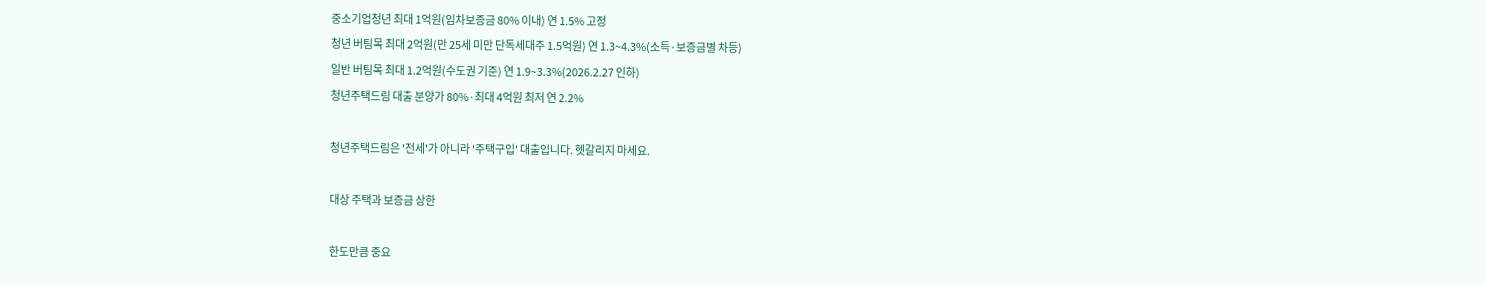중소기업청년 최대 1억원(임차보증금 80% 이내) 연 1.5% 고정
청년 버팀목 최대 2억원(만 25세 미만 단독세대주 1.5억원) 연 1.3~4.3%(소득·보증금별 차등)
일반 버팀목 최대 1.2억원(수도권 기준) 연 1.9~3.3%(2026.2.27 인하)
청년주택드림 대출 분양가 80%·최대 4억원 최저 연 2.2%

청년주택드림은 '전세'가 아니라 '주택구입' 대출입니다. 헷갈리지 마세요.

대상 주택과 보증금 상한

한도만큼 중요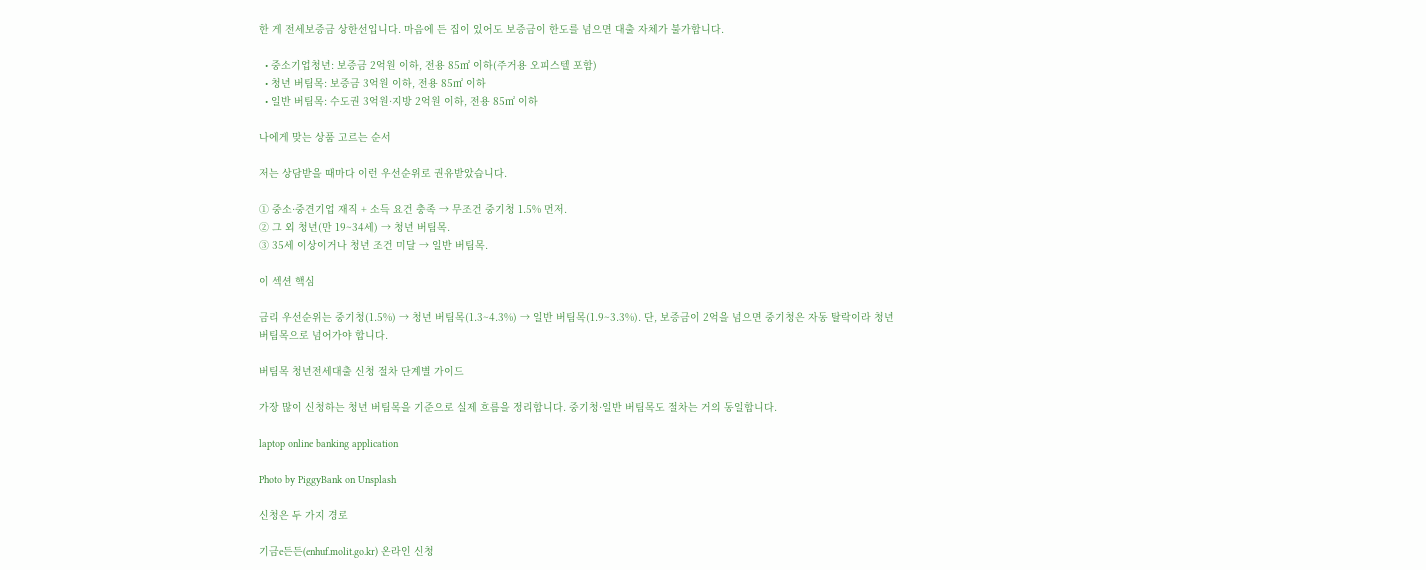한 게 전세보증금 상한선입니다. 마음에 든 집이 있어도 보증금이 한도를 넘으면 대출 자체가 불가합니다.

  • 중소기업청년: 보증금 2억원 이하, 전용 85㎡ 이하(주거용 오피스텔 포함)
  • 청년 버팀목: 보증금 3억원 이하, 전용 85㎡ 이하
  • 일반 버팀목: 수도권 3억원·지방 2억원 이하, 전용 85㎡ 이하

나에게 맞는 상품 고르는 순서

저는 상담받을 때마다 이런 우선순위로 권유받았습니다.

① 중소·중견기업 재직 + 소득 요건 충족 → 무조건 중기청 1.5% 먼저.
② 그 외 청년(만 19~34세) → 청년 버팀목.
③ 35세 이상이거나 청년 조건 미달 → 일반 버팀목.

이 섹션 핵심

금리 우선순위는 중기청(1.5%) → 청년 버팀목(1.3~4.3%) → 일반 버팀목(1.9~3.3%). 단, 보증금이 2억을 넘으면 중기청은 자동 탈락이라 청년 버팀목으로 넘어가야 합니다.

버팀목 청년전세대출 신청 절차 단계별 가이드

가장 많이 신청하는 청년 버팀목을 기준으로 실제 흐름을 정리합니다. 중기청·일반 버팀목도 절차는 거의 동일합니다.

laptop online banking application

Photo by PiggyBank on Unsplash

신청은 두 가지 경로

기금e든든(enhuf.molit.go.kr) 온라인 신청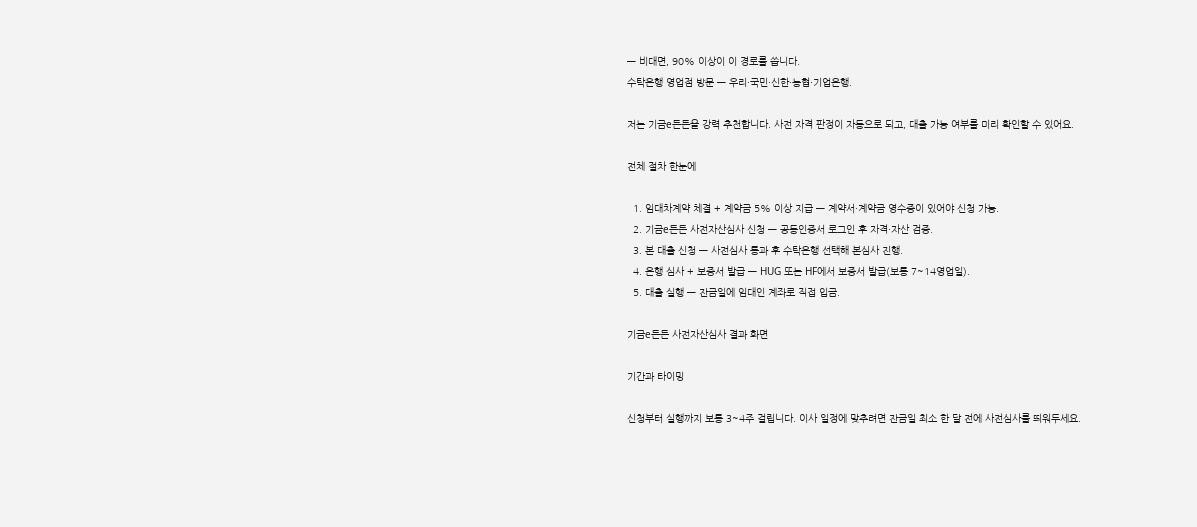— 비대면, 90% 이상이 이 경로를 씁니다.
수탁은행 영업점 방문 — 우리·국민·신한·농협·기업은행.

저는 기금e든든을 강력 추천합니다. 사전 자격 판정이 자동으로 되고, 대출 가능 여부를 미리 확인할 수 있어요.

전체 절차 한눈에

  1. 임대차계약 체결 + 계약금 5% 이상 지급 — 계약서·계약금 영수증이 있어야 신청 가능.
  2. 기금e든든 사전자산심사 신청 — 공동인증서 로그인 후 자격·자산 검증.
  3. 본 대출 신청 — 사전심사 통과 후 수탁은행 선택해 본심사 진행.
  4. 은행 심사 + 보증서 발급 — HUG 또는 HF에서 보증서 발급(보통 7~14영업일).
  5. 대출 실행 — 잔금일에 임대인 계좌로 직접 입금.

기금e든든 사전자산심사 결과 화면

기간과 타이밍

신청부터 실행까지 보통 3~4주 걸립니다. 이사 일정에 맞추려면 잔금일 최소 한 달 전에 사전심사를 띄워두세요.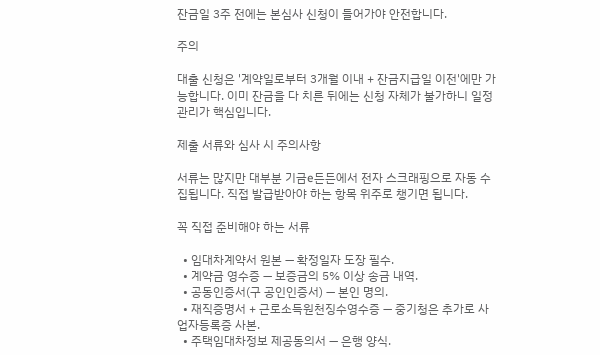잔금일 3주 전에는 본심사 신청이 들어가야 안전합니다.

주의

대출 신청은 '계약일로부터 3개월 이내 + 잔금지급일 이전'에만 가능합니다. 이미 잔금을 다 치른 뒤에는 신청 자체가 불가하니 일정 관리가 핵심입니다.

제출 서류와 심사 시 주의사항

서류는 많지만 대부분 기금e든든에서 전자 스크래핑으로 자동 수집됩니다. 직접 발급받아야 하는 항목 위주로 챙기면 됩니다.

꼭 직접 준비해야 하는 서류

  • 임대차계약서 원본 — 확정일자 도장 필수.
  • 계약금 영수증 — 보증금의 5% 이상 송금 내역.
  • 공동인증서(구 공인인증서) — 본인 명의.
  • 재직증명서 + 근로소득원천징수영수증 — 중기청은 추가로 사업자등록증 사본.
  • 주택임대차정보 제공동의서 — 은행 양식.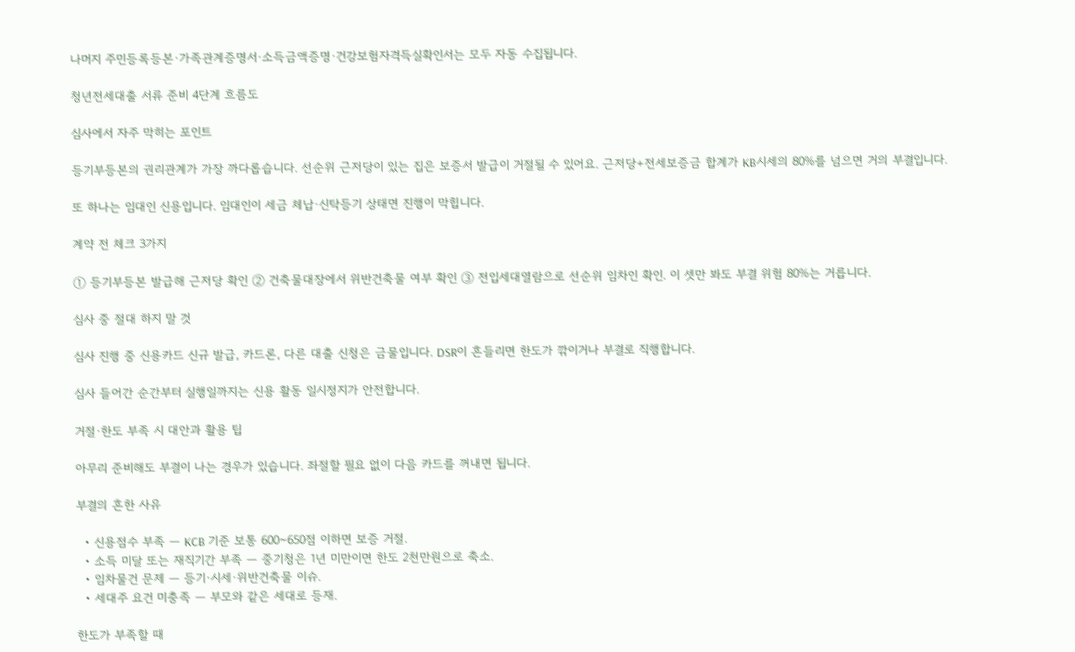나머지 주민등록등본·가족관계증명서·소득금액증명·건강보험자격득실확인서는 모두 자동 수집됩니다.

청년전세대출 서류 준비 4단계 흐름도

심사에서 자주 막히는 포인트

등기부등본의 권리관계가 가장 까다롭습니다. 선순위 근저당이 있는 집은 보증서 발급이 거절될 수 있어요. 근저당+전세보증금 합계가 KB시세의 80%를 넘으면 거의 부결입니다.

또 하나는 임대인 신용입니다. 임대인이 세금 체납·신탁등기 상태면 진행이 막힙니다.

계약 전 체크 3가지

① 등기부등본 발급해 근저당 확인 ② 건축물대장에서 위반건축물 여부 확인 ③ 전입세대열람으로 선순위 임차인 확인. 이 셋만 봐도 부결 위험 80%는 거릅니다.

심사 중 절대 하지 말 것

심사 진행 중 신용카드 신규 발급, 카드론, 다른 대출 신청은 금물입니다. DSR이 흔들리면 한도가 깎이거나 부결로 직행합니다.

심사 들어간 순간부터 실행일까지는 신용 활동 일시정지가 안전합니다.

거절·한도 부족 시 대안과 활용 팁

아무리 준비해도 부결이 나는 경우가 있습니다. 좌절할 필요 없이 다음 카드를 꺼내면 됩니다.

부결의 흔한 사유

  • 신용점수 부족 — KCB 기준 보통 600~650점 이하면 보증 거절.
  • 소득 미달 또는 재직기간 부족 — 중기청은 1년 미만이면 한도 2천만원으로 축소.
  • 임차물건 문제 — 등기·시세·위반건축물 이슈.
  • 세대주 요건 미충족 — 부모와 같은 세대로 등재.

한도가 부족할 때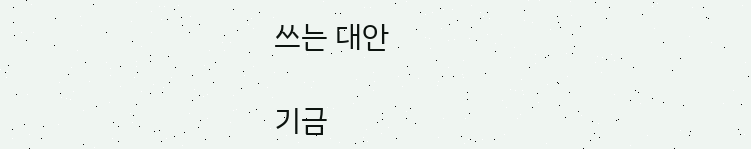쓰는 대안

기금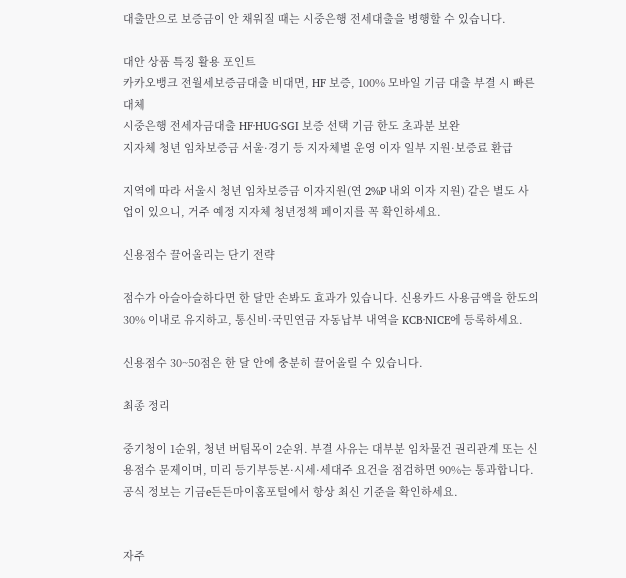대출만으로 보증금이 안 채워질 때는 시중은행 전세대출을 병행할 수 있습니다.

대안 상품 특징 활용 포인트
카카오뱅크 전월세보증금대출 비대면, HF 보증, 100% 모바일 기금 대출 부결 시 빠른 대체
시중은행 전세자금대출 HF·HUG·SGI 보증 선택 기금 한도 초과분 보완
지자체 청년 임차보증금 서울·경기 등 지자체별 운영 이자 일부 지원·보증료 환급

지역에 따라 서울시 청년 임차보증금 이자지원(연 2%P 내외 이자 지원) 같은 별도 사업이 있으니, 거주 예정 지자체 청년정책 페이지를 꼭 확인하세요.

신용점수 끌어올리는 단기 전략

점수가 아슬아슬하다면 한 달만 손봐도 효과가 있습니다. 신용카드 사용금액을 한도의 30% 이내로 유지하고, 통신비·국민연금 자동납부 내역을 KCB·NICE에 등록하세요.

신용점수 30~50점은 한 달 안에 충분히 끌어올릴 수 있습니다.

최종 정리

중기청이 1순위, 청년 버팀목이 2순위. 부결 사유는 대부분 임차물건 권리관계 또는 신용점수 문제이며, 미리 등기부등본·시세·세대주 요건을 점검하면 90%는 통과합니다. 공식 정보는 기금e든든마이홈포털에서 항상 최신 기준을 확인하세요.


자주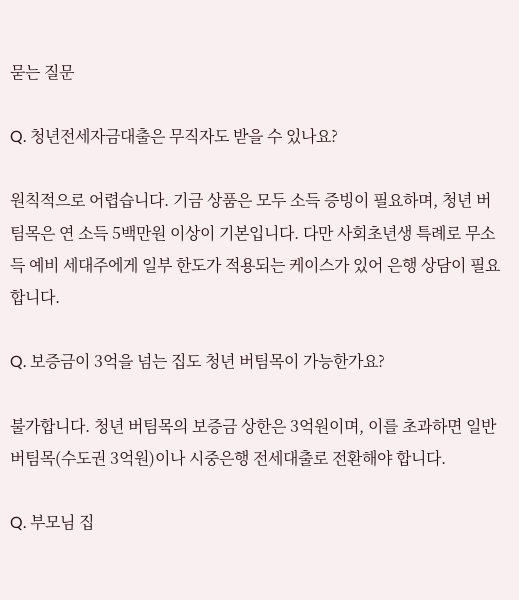묻는 질문

Q. 청년전세자금대출은 무직자도 받을 수 있나요?

원칙적으로 어렵습니다. 기금 상품은 모두 소득 증빙이 필요하며, 청년 버팀목은 연 소득 5백만원 이상이 기본입니다. 다만 사회초년생 특례로 무소득 예비 세대주에게 일부 한도가 적용되는 케이스가 있어 은행 상담이 필요합니다.

Q. 보증금이 3억을 넘는 집도 청년 버팀목이 가능한가요?

불가합니다. 청년 버팀목의 보증금 상한은 3억원이며, 이를 초과하면 일반 버팀목(수도권 3억원)이나 시중은행 전세대출로 전환해야 합니다.

Q. 부모님 집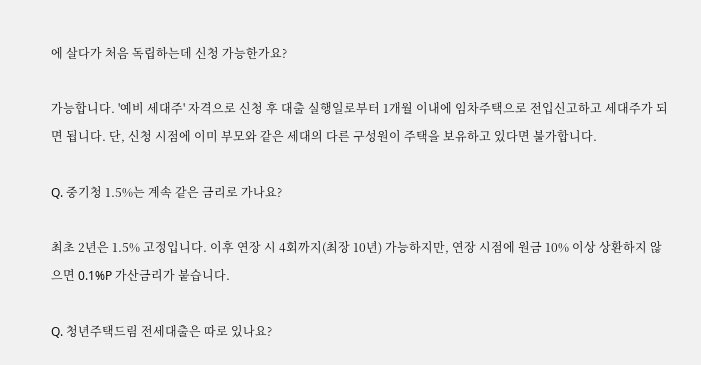에 살다가 처음 독립하는데 신청 가능한가요?

가능합니다. '예비 세대주' 자격으로 신청 후 대출 실행일로부터 1개월 이내에 임차주택으로 전입신고하고 세대주가 되면 됩니다. 단, 신청 시점에 이미 부모와 같은 세대의 다른 구성원이 주택을 보유하고 있다면 불가합니다.

Q. 중기청 1.5%는 계속 같은 금리로 가나요?

최초 2년은 1.5% 고정입니다. 이후 연장 시 4회까지(최장 10년) 가능하지만, 연장 시점에 원금 10% 이상 상환하지 않으면 0.1%P 가산금리가 붙습니다.

Q. 청년주택드림 전세대출은 따로 있나요?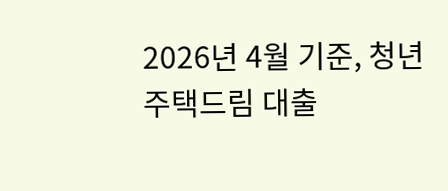2026년 4월 기준, 청년주택드림 대출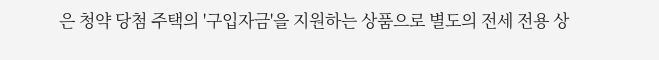은 청약 당첨 주택의 '구입자금'을 지원하는 상품으로 별도의 전세 전용 상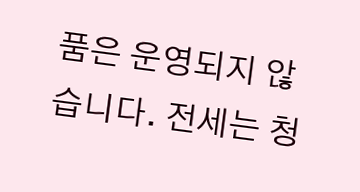품은 운영되지 않습니다. 전세는 청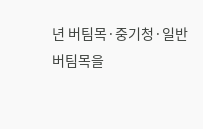년 버팀목·중기청·일반 버팀목을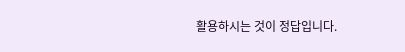활용하시는 것이 정답입니다.